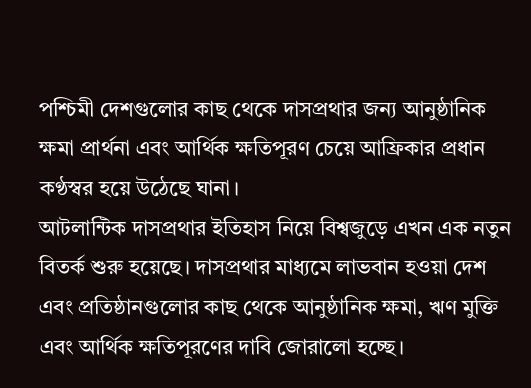পশ্চিমী দেশগুলোর কাছ থেকে দাসপ্রথার জন্য আনুষ্ঠানিক ক্ষমা প্রার্থনা এবং আর্থিক ক্ষতিপূরণ চেয়ে আফ্রিকার প্রধান কণ্ঠস্বর হয়ে উঠেছে ঘানা।
আটলান্টিক দাসপ্রথার ইতিহাস নিয়ে বিশ্বজুড়ে এখন এক নতুন বিতর্ক শুরু হয়েছে। দাসপ্রথার মাধ্যমে লাভবান হওয়া দেশ এবং প্রতিষ্ঠানগুলোর কাছ থেকে আনুষ্ঠানিক ক্ষমা, ঋণ মুক্তি এবং আর্থিক ক্ষতিপূরণের দাবি জোরালো হচ্ছে।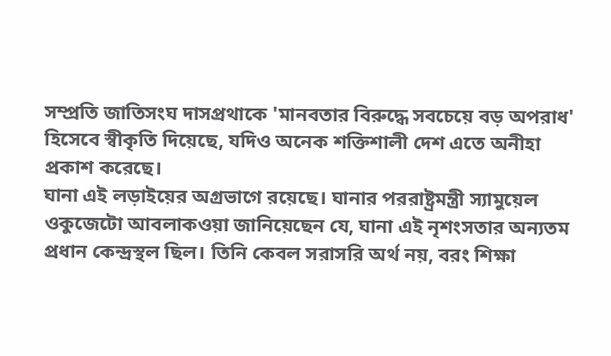সম্প্রতি জাতিসংঘ দাসপ্রথাকে 'মানবতার বিরুদ্ধে সবচেয়ে বড় অপরাধ' হিসেবে স্বীকৃতি দিয়েছে, যদিও অনেক শক্তিশালী দেশ এতে অনীহা প্রকাশ করেছে।
ঘানা এই লড়াইয়ের অগ্রভাগে রয়েছে। ঘানার পররাষ্ট্রমন্ত্রী স্যামুয়েল ওকুজেটো আবলাকওয়া জানিয়েছেন যে, ঘানা এই নৃশংসতার অন্যতম প্রধান কেন্দ্রস্থল ছিল। তিনি কেবল সরাসরি অর্থ নয়, বরং শিক্ষা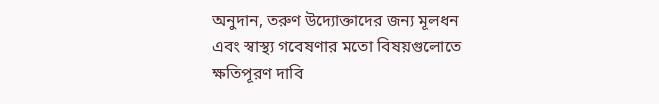অনুদান, তরুণ উদ্যোক্তাদের জন্য মূলধন এবং স্বাস্থ্য গবেষণার মতো বিষয়গুলোতে ক্ষতিপূরণ দাবি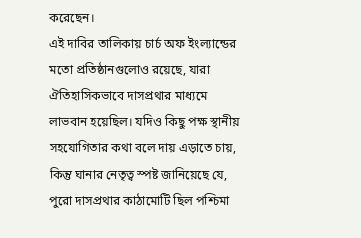করেছেন।
এই দাবির তালিকায় চার্চ অফ ইংল্যান্ডের মতো প্রতিষ্ঠানগুলোও রয়েছে, যারা ঐতিহাসিকভাবে দাসপ্রথার মাধ্যমে লাভবান হয়েছিল। যদিও কিছু পক্ষ স্থানীয় সহযোগিতার কথা বলে দায় এড়াতে চায়, কিন্তু ঘানার নেতৃত্ব স্পষ্ট জানিয়েছে যে, পুরো দাসপ্রথার কাঠামোটি ছিল পশ্চিমা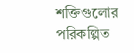শক্তিগুলোর পরিকল্পিত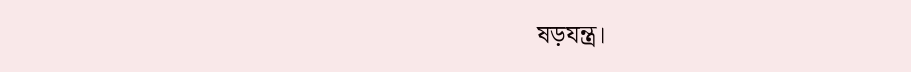ষড়যন্ত্র।